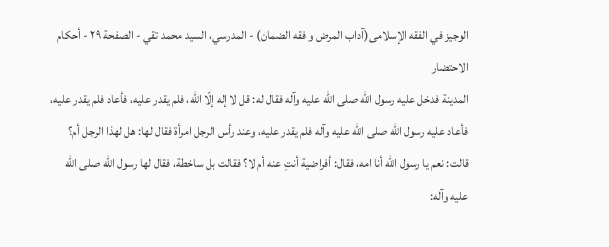الوجیز في الفقه الإسلامی(آداب المرض و فقه الضمان) - المدرسي، السيد محمد تقي - الصفحة ٢٩ - أحكام الاحتضار
المدينة فدخل عليه رسول الله صلى الله عليه وآله فقال له: قل لا إله إلّا الله، فلم يقدر عليه، فأعاد فلم يقدر عليه، فأعاد عليه رسول الله صلى الله عليه وآله فلم يقدر عليه، وعند رأس الرجل امرأة فقال لها: هل لهذا الرجل أم؟ قالت: نعم يا رسول الله أنا امه، فقال: أفراضية أنتِ عنه أم لا؟ فقالت بل ساخطة، فقال لها رسول الله صلى الله عليه وآله: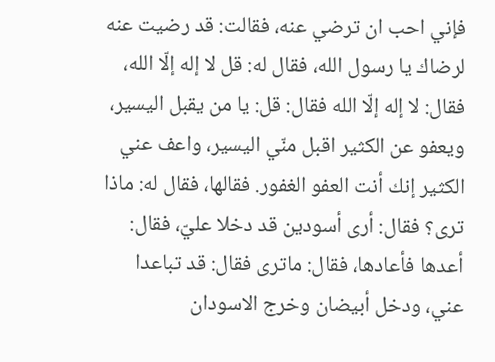فإني احب ان ترضي عنه، فقالت: قد رضيت عنه لرضاك يا رسول الله، فقال له: قل لا إله إلّا الله، فقال: لا إله إلّا الله فقال: قل: يا من يقبل اليسير، ويعفو عن الكثير اقبل منّي اليسير، واعف عني الكثير إنك أنت العفو الغفور. فقالها، فقال له: ماذا ترى؟ فقال: أرى أسودين قد دخلا عليّ، فقال: أعدها فأعادها، فقال: ماترى فقال: قد تباعدا عني، ودخل أبيضان وخرج الاسودان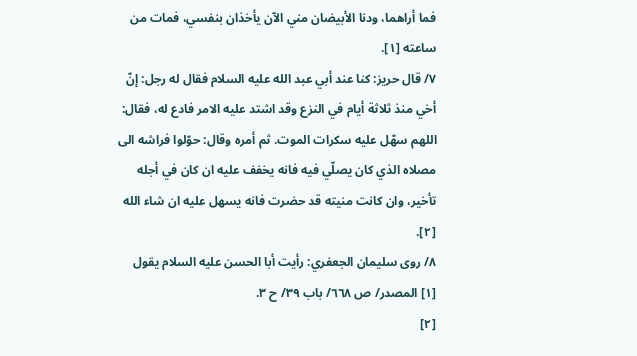فما أراهما، ودنا الأبيضان مني الآن يأخذان بنفسي، فمات من ساعته [١].
٧/ قال حريز: كنا عند أبي عبد الله عليه السلام فقال له رجل: إنّ أخي منذ ثلاثة أيام في النزع وقد اشتد عليه الامر فادع له، فقال: اللهم سهّل عليه سكرات الموت. ثم أمره وقال: حوّلوا فراشه الى مصلاه الذي كان يصلّي فيه فانه يخفف عليه ان كان في أجله تأخير، وان كانت منيته قد حضرت فانه يسهل عليه ان شاء الله [٢].
٨/ روى سليمان الجعفري: رأيت أبا الحسن عليه السلام يقول
[١] المصدر/ ص ٦٦٨/ باب ٣٩/ ح ٣.
[٢]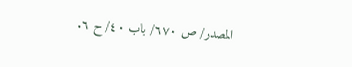المصدر/ ص ٦٧٠/ باب ٤٠/ ح ٦.